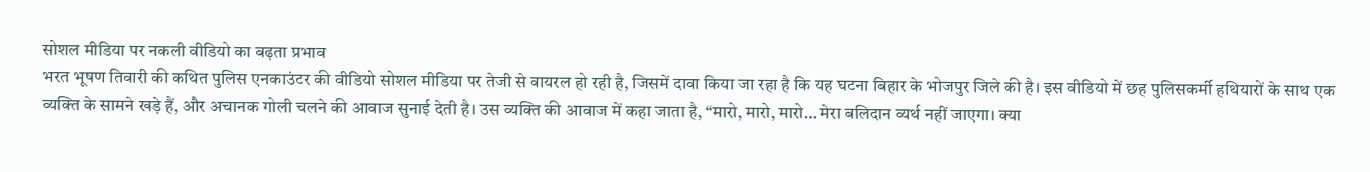सोशल मीडिया पर नकली वीडियो का बढ़ता प्रभाव
भरत भूषण तिवारी की कथित पुलिस एनकाउंटर की वीडियो सोशल मीडिया पर तेजी से वायरल हो रही है, जिसमें दावा किया जा रहा है कि यह घटना बिहार के भोजपुर जिले की है। इस वीडियो में छह पुलिसकर्मी हथियारों के साथ एक व्यक्ति के सामने खड़े हैं, और अचानक गोली चलने की आवाज सुनाई देती है। उस व्यक्ति की आवाज में कहा जाता है, “मारो, मारो, मारो… मेरा बलिदान व्यर्थ नहीं जाएगा। क्या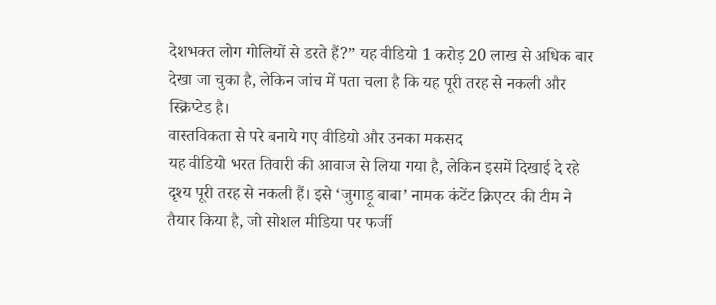देशभक्त लोग गोलियों से डरते हैं?” यह वीडियो 1 करोड़ 20 लाख से अधिक बार देखा जा चुका है, लेकिन जांच में पता चला है कि यह पूरी तरह से नकली और स्क्रिप्टेड है।
वास्तविकता से परे बनाये गए वीडियो और उनका मकसद
यह वीडियो भरत तिवारी की आवाज से लिया गया है, लेकिन इसमें दिखाई दे रहे दृश्य पूरी तरह से नकली हैं। इसे ‘जुगाड़ू बाबा’ नामक कंटेंट क्रिएटर की टीम ने तैयार किया है, जो सोशल मीडिया पर फर्जी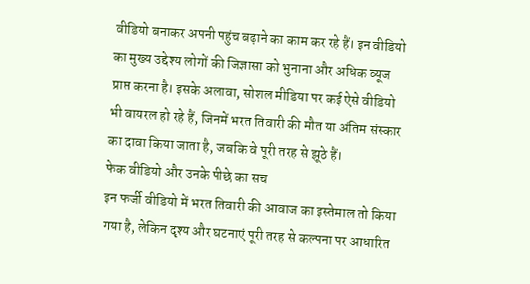वीडियो बनाकर अपनी पहुंच बढ़ाने का काम कर रहे हैं। इन वीडियो का मुख्य उद्देश्य लोगों की जिज्ञासा को भुनाना और अधिक व्यूज प्राप्त करना है। इसके अलावा, सोशल मीडिया पर कई ऐसे वीडियो भी वायरल हो रहे हैं, जिनमें भरत तिवारी की मौत या अंतिम संस्कार का दावा किया जाता है, जबकि वे पूरी तरह से झूठे हैं।
फेक वीडियो और उनके पीछे का सच
इन फर्जी वीडियो में भरत तिवारी की आवाज का इस्तेमाल तो किया गया है, लेकिन दृश्य और घटनाएं पूरी तरह से कल्पना पर आधारित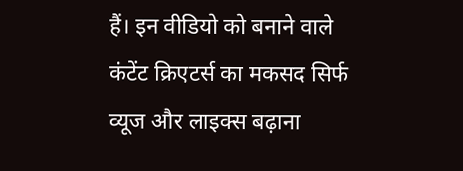हैं। इन वीडियो को बनाने वाले कंटेंट क्रिएटर्स का मकसद सिर्फ व्यूज और लाइक्स बढ़ाना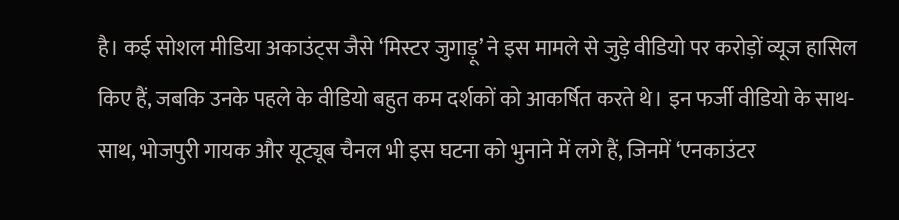है। कई सोशल मीडिया अकाउंट्स जैसे ‘मिस्टर जुगाड़ू’ ने इस मामले से जुड़े वीडियो पर करोड़ों व्यूज हासिल किए हैं, जबकि उनके पहले के वीडियो बहुत कम दर्शकों को आकर्षित करते थे। इन फर्जी वीडियो के साथ-साथ, भोजपुरी गायक और यूट्यूब चैनल भी इस घटना को भुनाने में लगे हैं, जिनमें ‘एनकाउंटर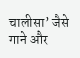चालीसा’ जैसे गाने और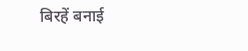बिरहें बनाई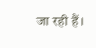जा रही हैं।